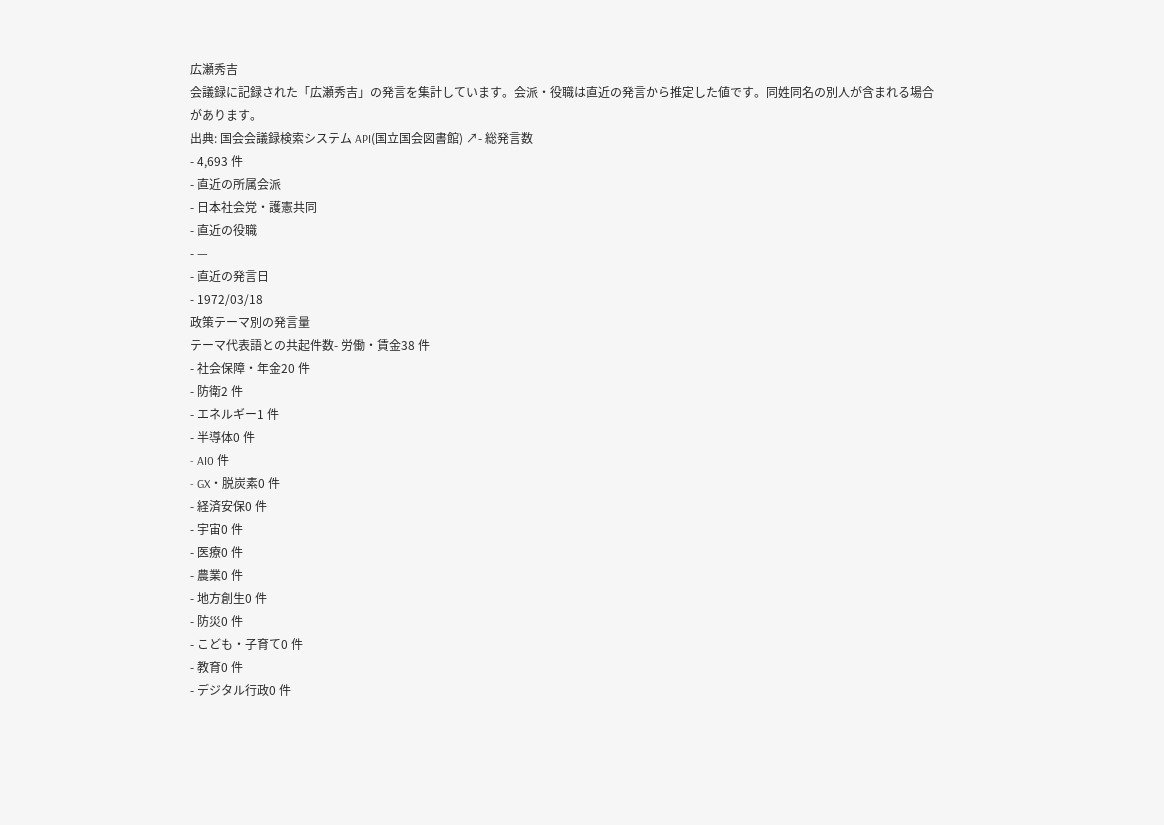広瀬秀吉
会議録に記録された「広瀬秀吉」の発言を集計しています。会派・役職は直近の発言から推定した値です。同姓同名の別人が含まれる場合があります。
出典: 国会会議録検索システム API(国立国会図書館) ↗- 総発言数
- 4,693 件
- 直近の所属会派
- 日本社会党・護憲共同
- 直近の役職
- —
- 直近の発言日
- 1972/03/18
政策テーマ別の発言量
テーマ代表語との共起件数- 労働・賃金38 件
- 社会保障・年金20 件
- 防衛2 件
- エネルギー1 件
- 半導体0 件
- AI0 件
- GX・脱炭素0 件
- 経済安保0 件
- 宇宙0 件
- 医療0 件
- 農業0 件
- 地方創生0 件
- 防災0 件
- こども・子育て0 件
- 教育0 件
- デジタル行政0 件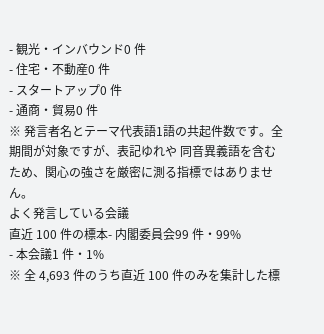- 観光・インバウンド0 件
- 住宅・不動産0 件
- スタートアップ0 件
- 通商・貿易0 件
※ 発言者名とテーマ代表語1語の共起件数です。全期間が対象ですが、表記ゆれや 同音異義語を含むため、関心の強さを厳密に測る指標ではありません。
よく発言している会議
直近 100 件の標本- 内閣委員会99 件・99%
- 本会議1 件・1%
※ 全 4,693 件のうち直近 100 件のみを集計した標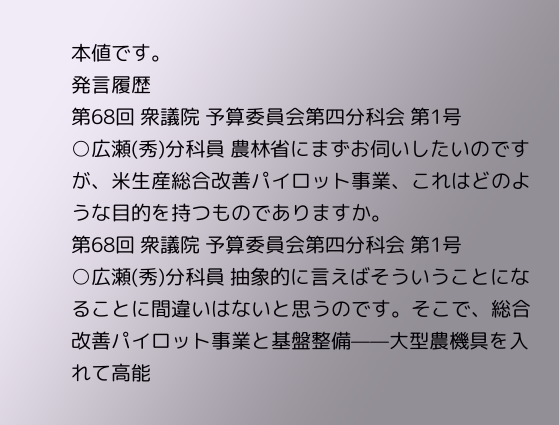本値です。
発言履歴
第68回 衆議院 予算委員会第四分科会 第1号
○広瀬(秀)分科員 農林省にまずお伺いしたいのですが、米生産総合改善パイロット事業、これはどのような目的を持つものでありますか。
第68回 衆議院 予算委員会第四分科会 第1号
○広瀬(秀)分科員 抽象的に言えばそういうことになることに間違いはないと思うのです。そこで、総合改善パイロット事業と基盤整備——大型農機具を入れて高能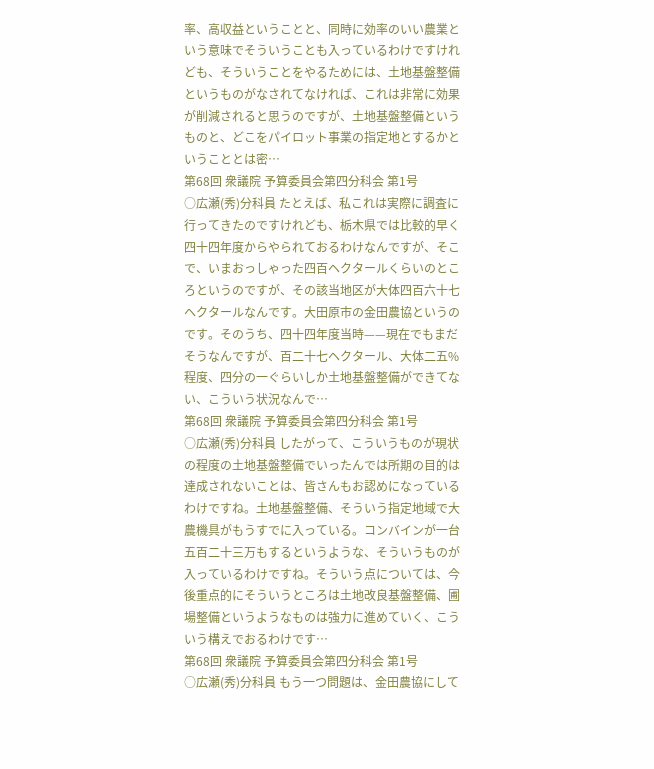率、高収益ということと、同時に効率のいい農業という意味でそういうことも入っているわけですけれども、そういうことをやるためには、土地基盤整備というものがなされてなければ、これは非常に効果が削減されると思うのですが、土地基盤整備というものと、どこをパイロット事業の指定地とするかということとは密…
第68回 衆議院 予算委員会第四分科会 第1号
○広瀬(秀)分科員 たとえば、私これは実際に調査に行ってきたのですけれども、栃木県では比較的早く四十四年度からやられておるわけなんですが、そこで、いまおっしゃった四百ヘクタールくらいのところというのですが、その該当地区が大体四百六十七ヘクタールなんです。大田原市の金田農協というのです。そのうち、四十四年度当時——現在でもまだそうなんですが、百二十七ヘクタール、大体二五%程度、四分の一ぐらいしか土地基盤整備ができてない、こういう状況なんで…
第68回 衆議院 予算委員会第四分科会 第1号
○広瀬(秀)分科員 したがって、こういうものが現状の程度の土地基盤整備でいったんでは所期の目的は達成されないことは、皆さんもお認めになっているわけですね。土地基盤整備、そういう指定地域で大農機具がもうすでに入っている。コンバインが一台五百二十三万もするというような、そういうものが入っているわけですね。そういう点については、今後重点的にそういうところは土地改良基盤整備、圃場整備というようなものは強力に進めていく、こういう構えでおるわけです…
第68回 衆議院 予算委員会第四分科会 第1号
○広瀬(秀)分科員 もう一つ問題は、金田農協にして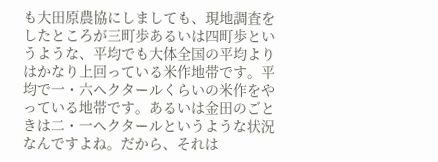も大田原農協にしましても、現地調査をしたところが三町歩あるいは四町歩というような、平均でも大体全国の平均よりはかなり上回っている米作地帯です。平均で一・六ヘクタールくらいの米作をやっている地帯です。あるいは金田のごときは二・一ヘクタールというような状況なんですよね。だから、それは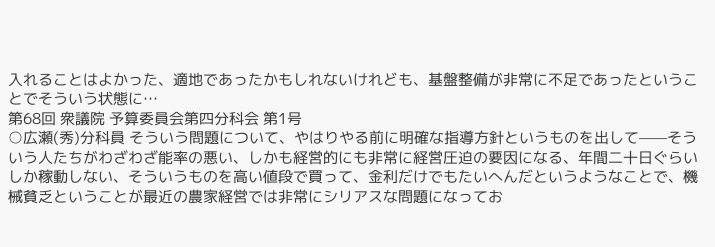入れることはよかった、適地であったかもしれないけれども、基盤整備が非常に不足であったということでそういう状態に…
第68回 衆議院 予算委員会第四分科会 第1号
○広瀬(秀)分科員 そういう問題について、やはりやる前に明確な指導方針というものを出して——そういう人たちがわざわざ能率の悪い、しかも経営的にも非常に経営圧迫の要因になる、年間二十日ぐらいしか稼動しない、そういうものを高い値段で買って、金利だけでもたいへんだというようなことで、機械貧乏ということが最近の農家経営では非常にシリアスな問題になってお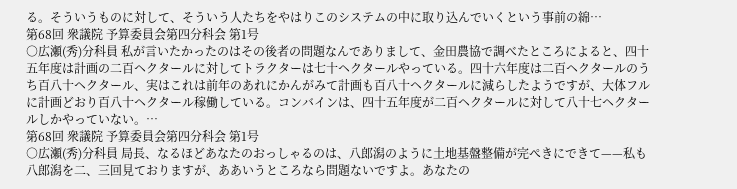る。そういうものに対して、そういう人たちをやはりこのシステムの中に取り込んでいくという事前の綿…
第68回 衆議院 予算委員会第四分科会 第1号
○広瀬(秀)分科員 私が言いたかったのはその後者の問題なんでありまして、金田農協で調べたところによると、四十五年度は計画の二百ヘクタールに対してトラクターは七十ヘクタールやっている。四十六年度は二百ヘクタールのうち百八十ヘクタール、実はこれは前年のあれにかんがみて計画も百八十ヘクタールに減らしたようですが、大体フルに計画どおり百八十ヘクタール稼働している。コンバインは、四十五年度が二百ヘクタールに対して八十七ヘクタールしかやっていない。…
第68回 衆議院 予算委員会第四分科会 第1号
○広瀬(秀)分科員 局長、なるほどあなたのおっしゃるのは、八郎潟のように土地基盤整備が完ぺきにできて——私も八郎潟を二、三回見ておりますが、ああいうところなら問題ないですよ。あなたの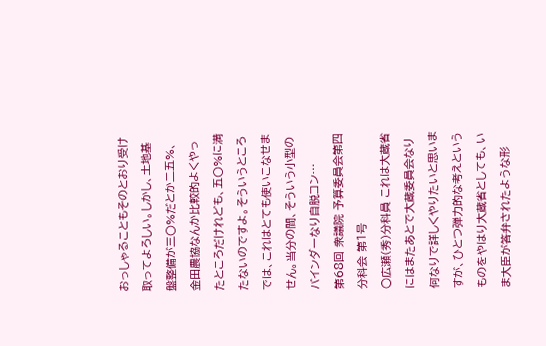おっしゃることもそのとおり受け取ってよろしい。しかし、土地基盤整備が三〇%だとか二五%、金田農協なんか比較的よくやったところだけれども、五〇%に満たないのですよ。そういうところでは、これはとても使いこなせません。当分の間、そういう小型のバインダーなり自脱コン…
第68回 衆議院 予算委員会第四分科会 第1号
○広瀬(秀)分科員 これは大蔵省にはまたあとで大蔵委員会なり何なりで詳しくやりたいと思いますが、ひとつ弾力的な考えというものをやはり大蔵省としても、いま大臣が答弁されたような形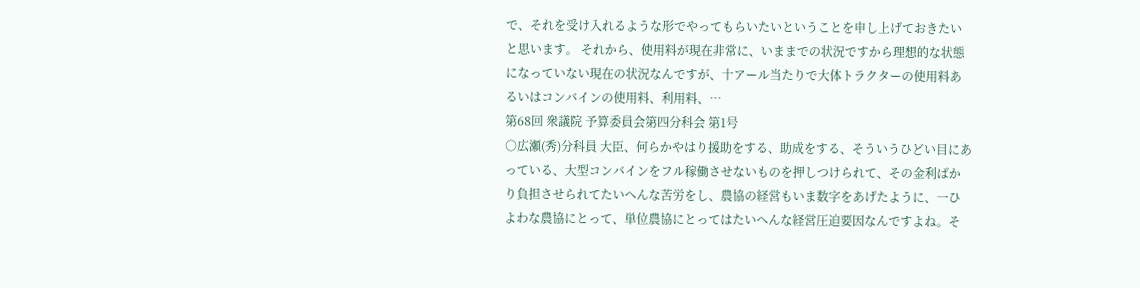で、それを受け入れるような形でやってもらいたいということを申し上げておきたいと思います。 それから、使用料が現在非常に、いままでの状況ですから理想的な状態になっていない現在の状況なんですが、十アール当たりで大体トラクターの使用料あるいはコンバインの使用料、利用料、…
第68回 衆議院 予算委員会第四分科会 第1号
○広瀬(秀)分科員 大臣、何らかやはり援助をする、助成をする、そういうひどい目にあっている、大型コンバインをフル稼働させないものを押しつけられて、その金利ばかり負担させられてたいへんな苦労をし、農協の経営もいま数字をあげたように、一ひよわな農協にとって、単位農協にとってはたいへんな経営圧迫要因なんですよね。そ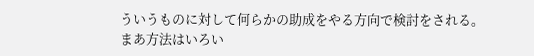ういうものに対して何らかの助成をやる方向で検討をされる。まあ方法はいろい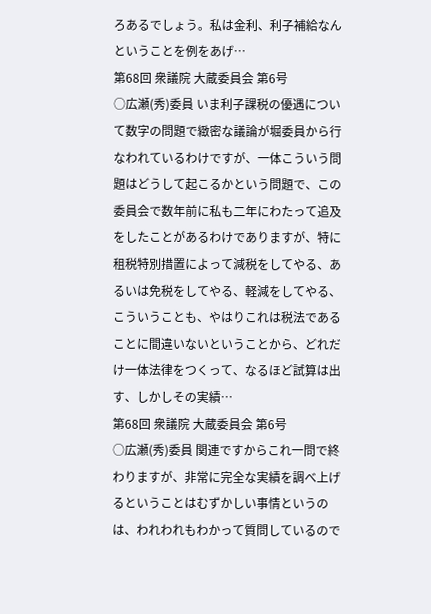ろあるでしょう。私は金利、利子補給なんということを例をあげ…
第68回 衆議院 大蔵委員会 第6号
○広瀬(秀)委員 いま利子課税の優遇について数字の問題で緻密な議論が堀委員から行なわれているわけですが、一体こういう問題はどうして起こるかという問題で、この委員会で数年前に私も二年にわたって追及をしたことがあるわけでありますが、特に租税特別措置によって減税をしてやる、あるいは免税をしてやる、軽減をしてやる、こういうことも、やはりこれは税法であることに間違いないということから、どれだけ一体法律をつくって、なるほど試算は出す、しかしその実績…
第68回 衆議院 大蔵委員会 第6号
○広瀬(秀)委員 関連ですからこれ一問で終わりますが、非常に完全な実績を調べ上げるということはむずかしい事情というのは、われわれもわかって質問しているので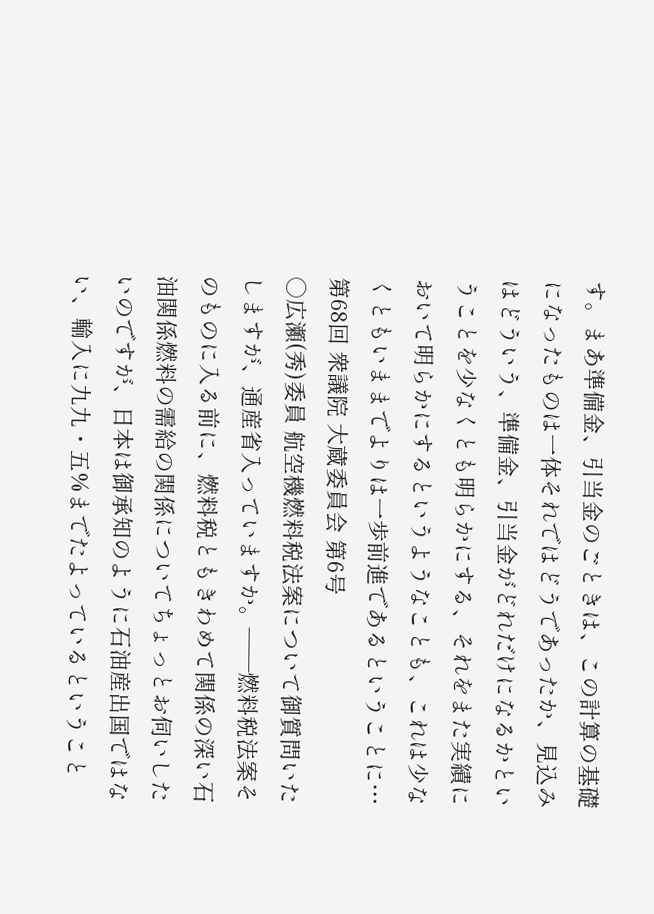す。まあ準備金、引当金のごときは、この計算の基礎になったものは一体それではどうであったか、見込みはどういう、準備金、引当金がどれだけになるかということを少なくとも明らかにする、それをまた実績において明らかにするというようなことも、これは少なくともいままでよりは一歩前進であるということに…
第68回 衆議院 大蔵委員会 第6号
○広瀬(秀)委員 航空機燃料税法案について御質問いたしますが、通産省入っていますか。——燃料税法案そのものに入る前に、燃料税ともきわめて関係の深い石油関係燃料の需給の関係についてちょっとお伺いしたいのですが、日本は御承知のように石油産出国ではない、輸入に九九・五%までたよっているということ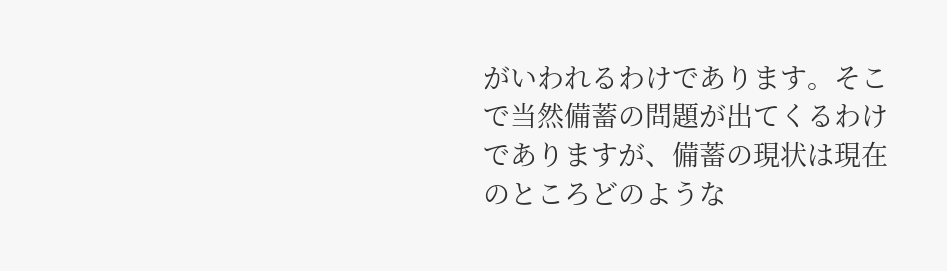がいわれるわけであります。そこで当然備蓄の問題が出てくるわけでありますが、備蓄の現状は現在のところどのような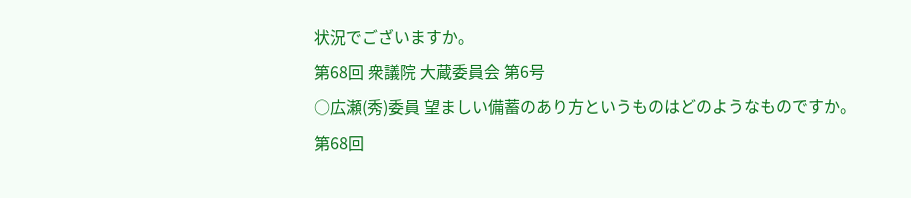状況でございますか。
第68回 衆議院 大蔵委員会 第6号
○広瀬(秀)委員 望ましい備蓄のあり方というものはどのようなものですか。
第68回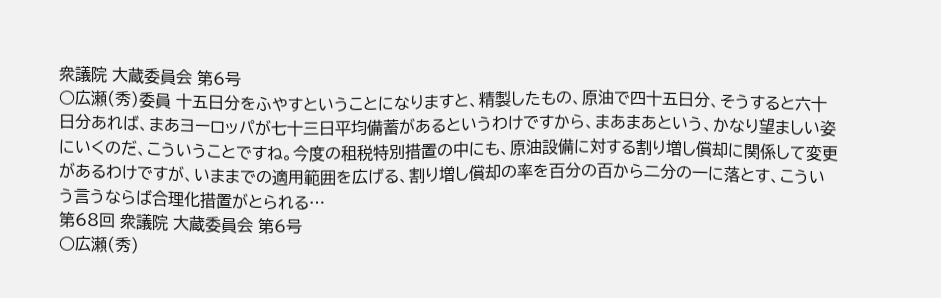衆議院 大蔵委員会 第6号
○広瀬(秀)委員 十五日分をふやすということになりますと、精製したもの、原油で四十五日分、そうすると六十日分あれば、まあヨーロッパが七十三日平均備蓄があるというわけですから、まあまあという、かなり望ましい姿にいくのだ、こういうことですね。今度の租税特別措置の中にも、原油設備に対する割り増し償却に関係して変更があるわけですが、いままでの適用範囲を広げる、割り増し償却の率を百分の百から二分の一に落とす、こういう言うならば合理化措置がとられる…
第68回 衆議院 大蔵委員会 第6号
○広瀬(秀)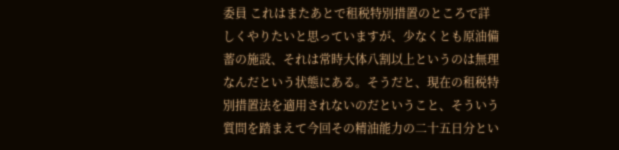委員 これはまたあとで租税特別措置のところで詳しくやりたいと思っていますが、少なくとも原油備蓄の施設、それは常時大体八割以上というのは無理なんだという状態にある。そうだと、現在の租税特別措置法を適用されないのだということ、そういう質問を踏まえて今回その精油能力の二十五日分とい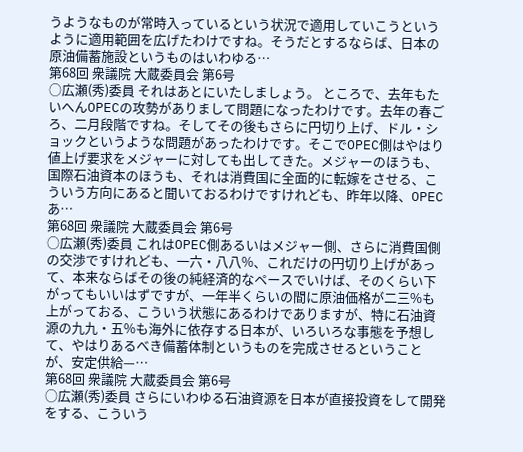うようなものが常時入っているという状況で適用していこうというように適用範囲を広げたわけですね。そうだとするならば、日本の原油備蓄施設というものはいわゆる…
第68回 衆議院 大蔵委員会 第6号
○広瀬(秀)委員 それはあとにいたしましょう。 ところで、去年もたいへんOPECの攻勢がありまして問題になったわけです。去年の春ごろ、二月段階ですね。そしてその後もさらに円切り上げ、ドル・ショックというような問題があったわけです。そこでOPEC側はやはり値上げ要求をメジャーに対しても出してきた。メジャーのほうも、国際石油資本のほうも、それは消費国に全面的に転嫁をさせる、こういう方向にあると聞いておるわけですけれども、昨年以降、OPECあ…
第68回 衆議院 大蔵委員会 第6号
○広瀬(秀)委員 これはOPEC側あるいはメジャー側、さらに消費国側の交渉ですけれども、一六・八八%、これだけの円切り上げがあって、本来ならばその後の純経済的なペースでいけば、そのくらい下がってもいいはずですが、一年半くらいの間に原油価格が二三%も上がっておる、こういう状態にあるわけでありますが、特に石油資源の九九・五%も海外に依存する日本が、いろいろな事態を予想して、やはりあるべき備蓄体制というものを完成させるということが、安定供給—…
第68回 衆議院 大蔵委員会 第6号
○広瀬(秀)委員 さらにいわゆる石油資源を日本が直接投資をして開発をする、こういう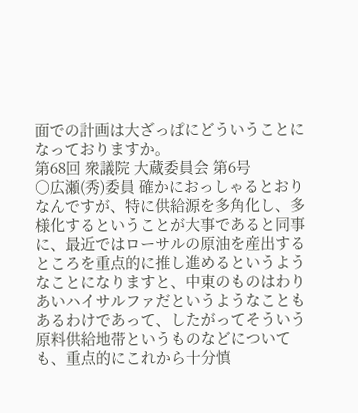面での計画は大ざっぱにどういうことになっておりますか。
第68回 衆議院 大蔵委員会 第6号
○広瀬(秀)委員 確かにおっしゃるとおりなんですが、特に供給源を多角化し、多様化するということが大事であると同事に、最近ではローサルの原油を産出するところを重点的に推し進めるというようなことになりますと、中東のものはわりあいハイサルファだというようなこともあるわけであって、したがってそういう原料供給地帯というものなどについても、重点的にこれから十分慎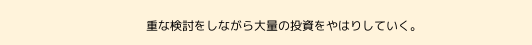重な検討をしながら大量の投資をやはりしていく。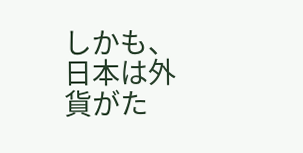しかも、日本は外貨がた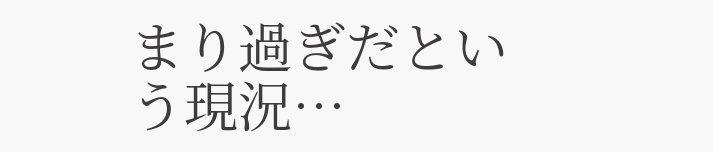まり過ぎだという現況…